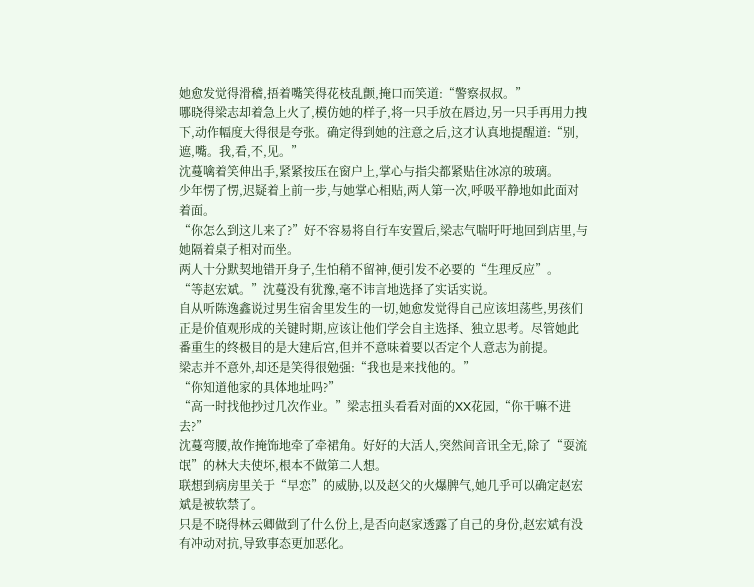她愈发觉得滑稽,捂着嘴笑得花枝乱颤,掩口而笑道:“警察叔叔。”
哪晓得梁志却着急上火了,模仿她的样子,将一只手放在唇边,另一只手再用力拽下,动作幅度大得很是夸张。确定得到她的注意之后,这才认真地提醒道:“别,遮,嘴。我,看,不,见。”
沈蔓噙着笑伸出手,紧紧按压在窗户上,掌心与指尖都紧贴住冰凉的玻璃。
少年愣了愣,迟疑着上前一步,与她掌心相贴,两人第一次,呼吸平静地如此面对着面。
“你怎么到这儿来了?”好不容易将自行车安置后,梁志气喘吁吁地回到店里,与她隔着桌子相对而坐。
两人十分默契地错开身子,生怕稍不留神,便引发不必要的“生理反应”。
“等赵宏斌。”沈蔓没有犹豫,毫不讳言地选择了实话实说。
自从听陈逸鑫说过男生宿舍里发生的一切,她愈发觉得自己应该坦荡些,男孩们正是价值观形成的关键时期,应该让他们学会自主选择、独立思考。尽管她此番重生的终极目的是大建后宫,但并不意味着要以否定个人意志为前提。
梁志并不意外,却还是笑得很勉强:“我也是来找他的。”
“你知道他家的具体地址吗?”
“高一时找他抄过几次作业。”梁志扭头看看对面的XX花园,“你干嘛不进去?”
沈蔓弯腰,故作掩饰地牵了牵裙角。好好的大活人,突然间音讯全无,除了“耍流氓”的林大夫使坏,根本不做第二人想。
联想到病房里关于“早恋”的威胁,以及赵父的火爆脾气,她几乎可以确定赵宏斌是被软禁了。
只是不晓得林云卿做到了什么份上,是否向赵家透露了自己的身份,赵宏斌有没有冲动对抗,导致事态更加恶化。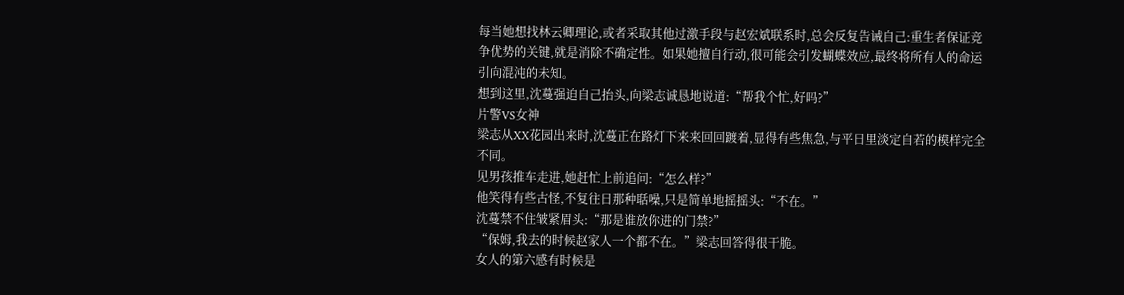每当她想找林云卿理论,或者采取其他过激手段与赵宏斌联系时,总会反复告诫自己:重生者保证竞争优势的关键,就是消除不确定性。如果她擅自行动,很可能会引发蝴蝶效应,最终将所有人的命运引向混沌的未知。
想到这里,沈蔓强迫自己抬头,向梁志诚恳地说道:“帮我个忙,好吗?”
片警VS女神
梁志从XX花园出来时,沈蔓正在路灯下来来回回踱着,显得有些焦急,与平日里淡定自若的模样完全不同。
见男孩推车走进,她赶忙上前追问:“怎么样?”
他笑得有些古怪,不复往日那种聒噪,只是简单地摇摇头:“不在。”
沈蔓禁不住皱紧眉头:“那是谁放你进的门禁?”
“保姆,我去的时候赵家人一个都不在。”梁志回答得很干脆。
女人的第六感有时候是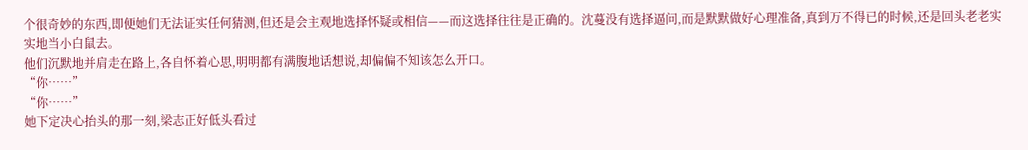个很奇妙的东西,即便她们无法证实任何猜测,但还是会主观地选择怀疑或相信——而这选择往往是正确的。沈蔓没有选择逼问,而是默默做好心理准备,真到万不得已的时候,还是回头老老实实地当小白鼠去。
他们沉默地并肩走在路上,各自怀着心思,明明都有满腹地话想说,却偏偏不知该怎么开口。
“你……”
“你……”
她下定决心抬头的那一刻,梁志正好低头看过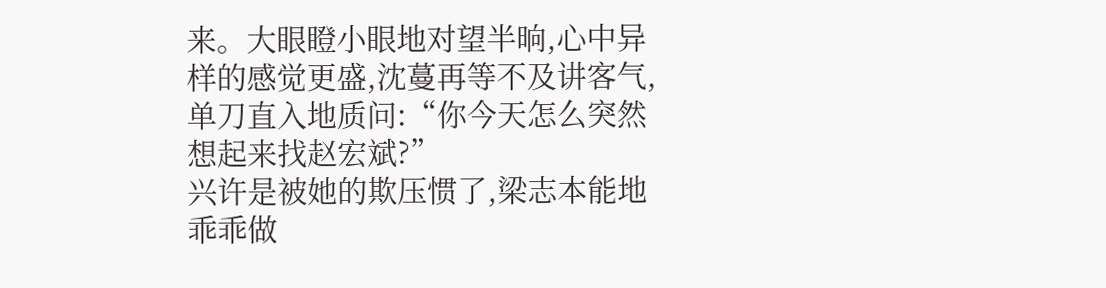来。大眼瞪小眼地对望半晌,心中异样的感觉更盛,沈蔓再等不及讲客气,单刀直入地质问:“你今天怎么突然想起来找赵宏斌?”
兴许是被她的欺压惯了,梁志本能地乖乖做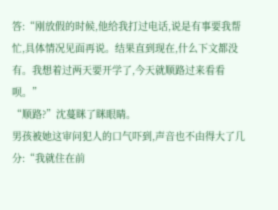答:“刚放假的时候,他给我打过电话,说是有事要我帮忙,具体情况见面再说。结果直到现在,什么下文都没有。我想着过两天要开学了,今天就顺路过来看看呗。”
“顺路?”沈蔓眯了眯眼睛。
男孩被她这审问犯人的口气吓到,声音也不由得大了几分:“我就住在前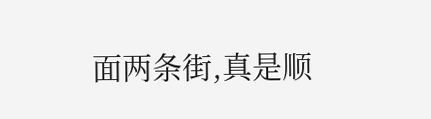面两条街,真是顺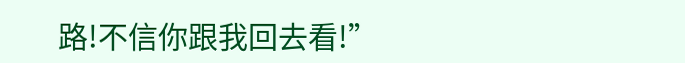路!不信你跟我回去看!”